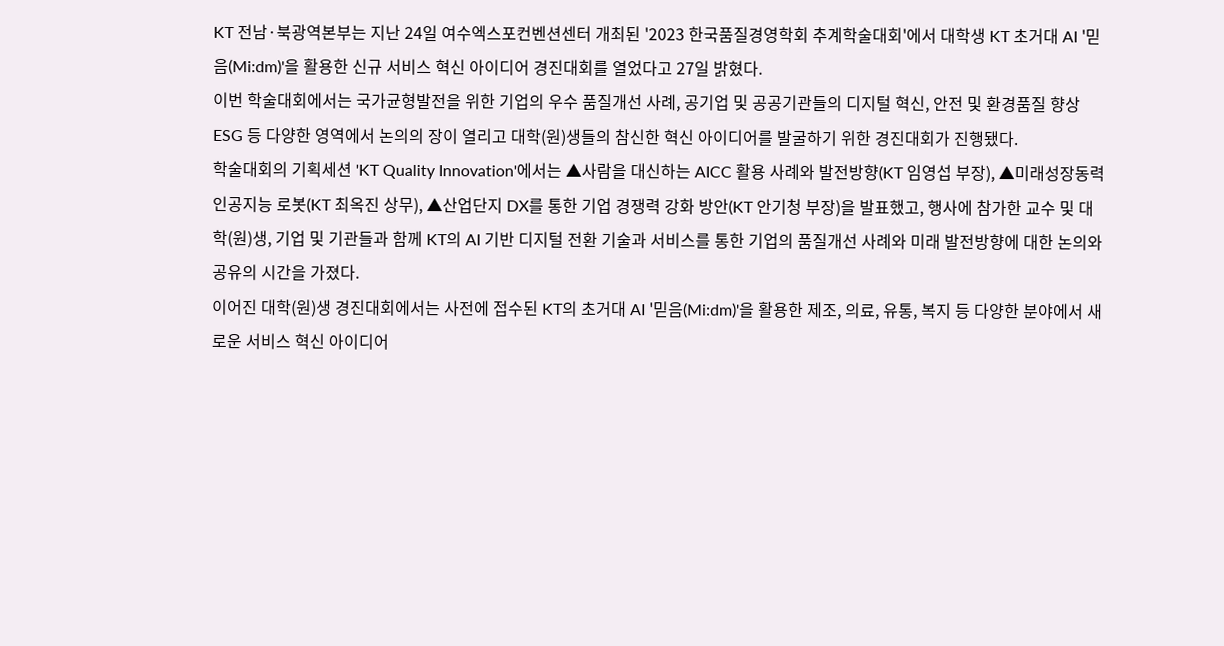KT 전남·북광역본부는 지난 24일 여수엑스포컨벤션센터 개최된 '2023 한국품질경영학회 추계학술대회'에서 대학생 KT 초거대 AI '믿음(Mi:dm)'을 활용한 신규 서비스 혁신 아이디어 경진대회를 열었다고 27일 밝혔다.
이번 학술대회에서는 국가균형발전을 위한 기업의 우수 품질개선 사례, 공기업 및 공공기관들의 디지털 혁신, 안전 및 환경품질 향상 ESG 등 다양한 영역에서 논의의 장이 열리고 대학(원)생들의 참신한 혁신 아이디어를 발굴하기 위한 경진대회가 진행됐다.
학술대회의 기획세션 'KT Quality Innovation'에서는 ▲사람을 대신하는 AICC 활용 사례와 발전방향(KT 임영섭 부장), ▲미래성장동력 인공지능 로봇(KT 최옥진 상무), ▲산업단지 DX를 통한 기업 경쟁력 강화 방안(KT 안기청 부장)을 발표했고, 행사에 참가한 교수 및 대학(원)생, 기업 및 기관들과 함께 KT의 AI 기반 디지털 전환 기술과 서비스를 통한 기업의 품질개선 사례와 미래 발전방향에 대한 논의와 공유의 시간을 가졌다.
이어진 대학(원)생 경진대회에서는 사전에 접수된 KT의 초거대 AI '믿음(Mi:dm)'을 활용한 제조, 의료, 유통, 복지 등 다양한 분야에서 새로운 서비스 혁신 아이디어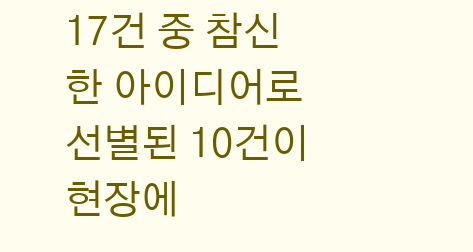17건 중 참신한 아이디어로 선별된 10건이 현장에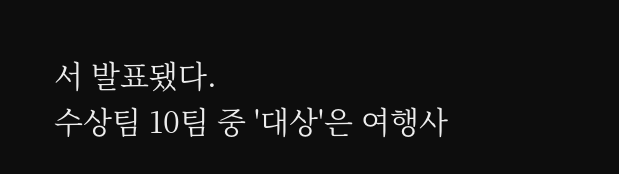서 발표됐다.
수상팀 10팀 중 '대상'은 여행사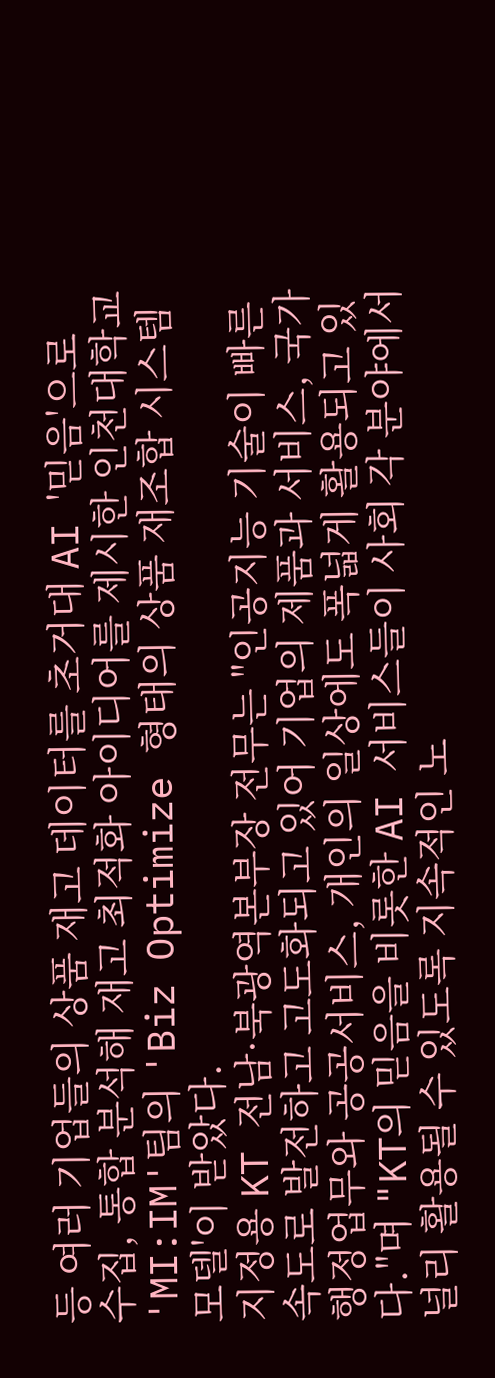등 여러 기업들의 상품 재고 데이터를 초거대 AI '믿음'으로 수집, 통합 분석해 재고 최적화 아이디어를 제시한 인천대학교 'MI:IM'팀의 'Biz Optimize 형태의 상품 재조합 시스템 모델'이 받았다.
지정용 KT 전남·북광역본부장 전무는 "인공지능 기술이 빠른 속도로 발전하고 고도화되고 있어 기업의 제품과 서비스, 국가 행정업무와 공공서비스, 개인의 일상에도 폭넓게 활용되고 있다."며 "KT의 믿음을 비롯한 AI 서비스들이 사회 각 분야에서 널리 활용될 수 있도록 지속적인 노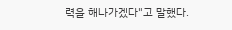력을 해나가겠다"고 말했다.